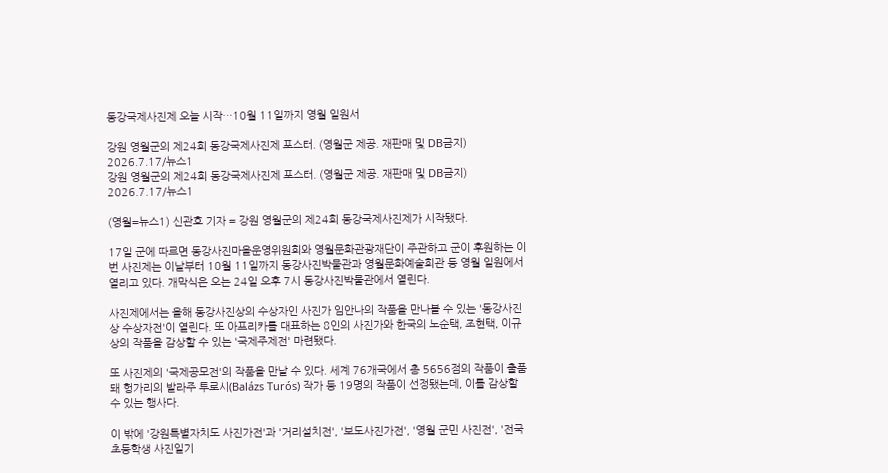동강국제사진제 오늘 시작…10월 11일까지 영월 일원서

강원 영월군의 제24회 동강국제사진제 포스터. (영월군 제공. 재판매 및 DB금지) 2026.7.17/뉴스1
강원 영월군의 제24회 동강국제사진제 포스터. (영월군 제공. 재판매 및 DB금지) 2026.7.17/뉴스1

(영월=뉴스1) 신관호 기자 = 강원 영월군의 제24회 동강국제사진제가 시작됐다.

17일 군에 따르면 동강사진마을운영위원회와 영월문화관광재단이 주관하고 군이 후원하는 이번 사진제는 이날부터 10월 11일까지 동강사진박물관과 영월문화예술회관 등 영월 일원에서 열리고 있다. 개막식은 오는 24일 오후 7시 동강사진박물관에서 열린다.

사진제에서는 올해 동강사진상의 수상자인 사진가 임안나의 작품을 만나볼 수 있는 '동강사진상 수상자전'이 열린다. 또 아프리카를 대표하는 8인의 사진가와 한국의 노순택, 조현택, 이규상의 작품을 감상할 수 있는 '국제주제전' 마련됐다.

또 사진제의 '국제공모전'의 작품을 만날 수 있다. 세계 76개국에서 총 5656점의 작품이 출품돼 헝가리의 발라주 투로시(Balázs Turós) 작가 등 19명의 작품이 선정됐는데, 이를 감상할 수 있는 행사다.

이 밖에 '강원특별자치도 사진가전'과 '거리설치전', '보도사진가전', '영월 군민 사진전', '전국 초등학생 사진일기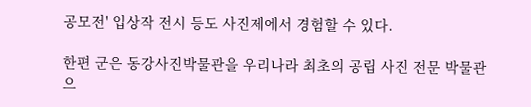공모전' 입상작 전시 등도 사진제에서 경험할 수 있다.

한편 군은 동강사진박물관을 우리나라 최초의 공립 사진 전문 박물관으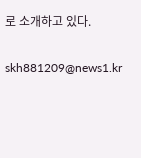로 소개하고 있다.

skh881209@news1.kr